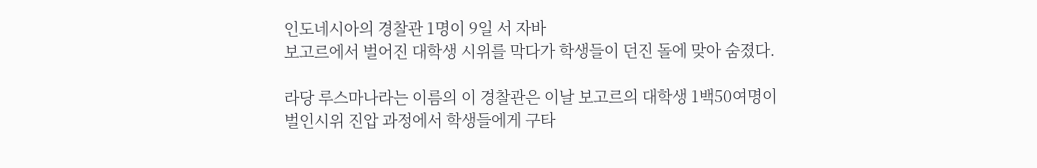인도네시아의 경찰관 1명이 9일 서 자바
보고르에서 벌어진 대학생 시위를 막다가 학생들이 던진 돌에 맞아 숨졌다.

라당 루스마나라는 이름의 이 경찰관은 이날 보고르의 대학생 1백50여명이
벌인시위 진압 과정에서 학생들에게 구타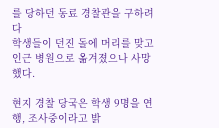를 당하던 동료 경찰관을 구하려다
학생들이 던진 돌에 머리를 맞고 인근 병원으로 옮겨졌으나 사망했다.

현지 경찰 당국은 학생 9명을 연행, 조사중이라고 밝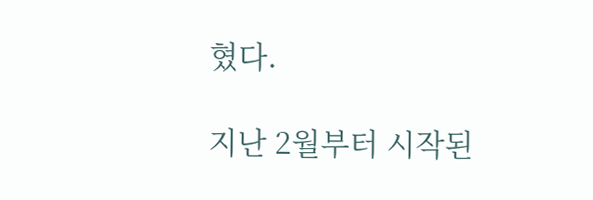혔다.

지난 2월부터 시작된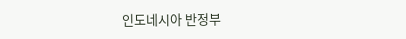인도네시아 반정부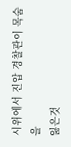시위에서 진압 경찰관이 목숨을
잃은것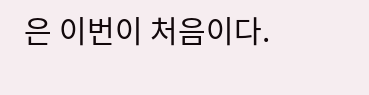은 이번이 처음이다.